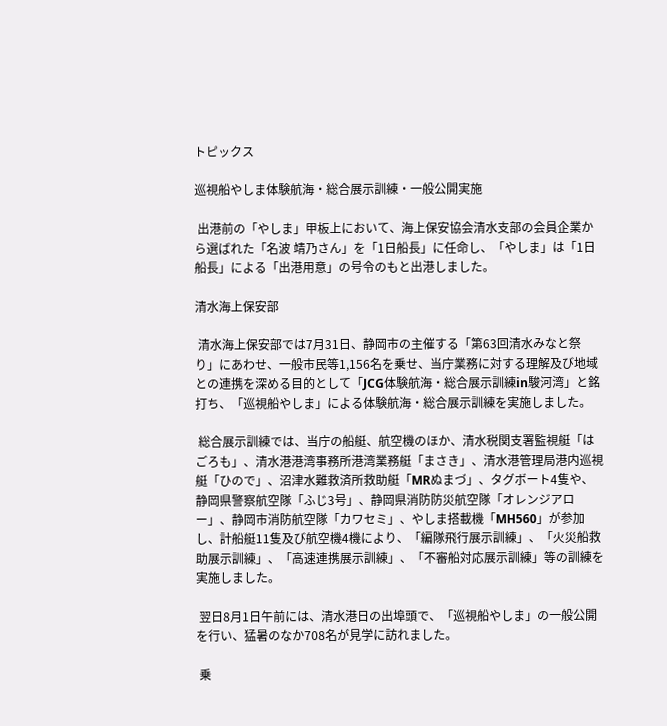トピックス

巡視船やしま体験航海・総合展示訓練・一般公開実施

 出港前の「やしま」甲板上において、海上保安協会清水支部の会員企業から選ばれた「名波 靖乃さん」を「1日船長」に任命し、「やしま」は「1日船長」による「出港用意」の号令のもと出港しました。

清水海上保安部

 清水海上保安部では7月31日、静岡市の主催する「第63回清水みなと祭り」にあわせ、一般市民等1,156名を乗せ、当庁業務に対する理解及び地域との連携を深める目的として「JCG体験航海・総合展示訓練in駿河湾」と銘打ち、「巡視船やしま」による体験航海・総合展示訓練を実施しました。

 総合展示訓練では、当庁の船艇、航空機のほか、清水税関支署監視艇「はごろも」、清水港港湾事務所港湾業務艇「まさき」、清水港管理局港内巡視艇「ひので」、沼津水難救済所救助艇「MRぬまづ」、タグボート4隻や、静岡県警察航空隊「ふじ3号」、静岡県消防防災航空隊「オレンジアロー」、静岡市消防航空隊「カワセミ」、やしま搭載機「MH560」が参加し、計船艇11隻及び航空機4機により、「編隊飛行展示訓練」、「火災船救助展示訓練」、「高速連携展示訓練」、「不審船対応展示訓練」等の訓練を実施しました。

 翌日8月1日午前には、清水港日の出埠頭で、「巡視船やしま」の一般公開を行い、猛暑のなか708名が見学に訪れました。

 乗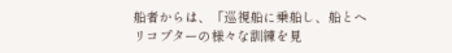船者からは、「巡視船に乗船し、船とヘリコプターの様々な訓練を見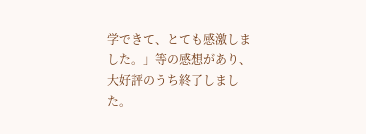学できて、とても感激しました。」等の感想があり、大好評のうち終了しました。